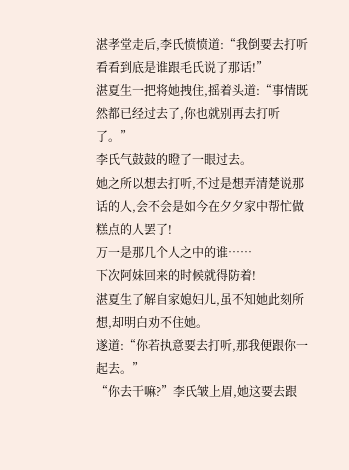湛孝堂走后,李氏愤愤道:“我倒要去打听看看到底是谁跟毛氏说了那话!”
湛夏生一把将她拽住,摇着头道:“事情既然都已经过去了,你也就别再去打听了。”
李氏气鼓鼓的瞪了一眼过去。
她之所以想去打听,不过是想弄清楚说那话的人,会不会是如今在夕夕家中帮忙做糕点的人罢了!
万一是那几个人之中的谁……
下次阿妹回来的时候就得防着!
湛夏生了解自家媳妇儿,虽不知她此刻所想,却明白劝不住她。
遂道:“你若执意要去打听,那我便跟你一起去。”
“你去干嘛?”李氏皱上眉,她这要去跟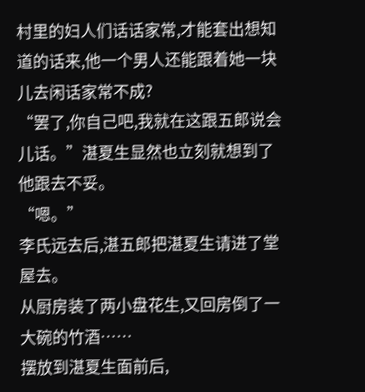村里的妇人们话话家常,才能套出想知道的话来,他一个男人还能跟着她一块儿去闲话家常不成?
“罢了,你自己吧,我就在这跟五郎说会儿话。”湛夏生显然也立刻就想到了他跟去不妥。
“嗯。”
李氏远去后,湛五郎把湛夏生请进了堂屋去。
从厨房装了两小盘花生,又回房倒了一大碗的竹酒……
摆放到湛夏生面前后,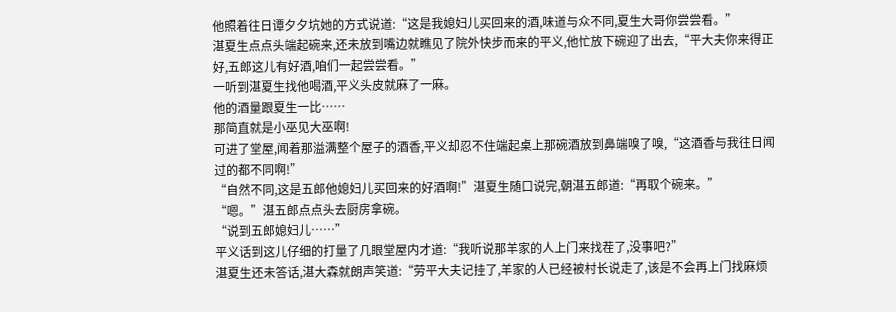他照着往日谭夕夕坑她的方式说道:“这是我媳妇儿买回来的酒,味道与众不同,夏生大哥你尝尝看。”
湛夏生点点头端起碗来,还未放到嘴边就瞧见了院外快步而来的平义,他忙放下碗迎了出去,“平大夫你来得正好,五郎这儿有好酒,咱们一起尝尝看。”
一听到湛夏生找他喝酒,平义头皮就麻了一麻。
他的酒量跟夏生一比……
那简直就是小巫见大巫啊!
可进了堂屋,闻着那溢满整个屋子的酒香,平义却忍不住端起桌上那碗酒放到鼻端嗅了嗅,“这酒香与我往日闻过的都不同啊!”
“自然不同,这是五郎他媳妇儿买回来的好酒啊!”湛夏生随口说完,朝湛五郎道:“再取个碗来。”
“嗯。”湛五郎点点头去厨房拿碗。
“说到五郎媳妇儿……”
平义话到这儿仔细的打量了几眼堂屋内才道:“我听说那羊家的人上门来找茬了,没事吧?”
湛夏生还未答话,湛大森就朗声笑道:“劳平大夫记挂了,羊家的人已经被村长说走了,该是不会再上门找麻烦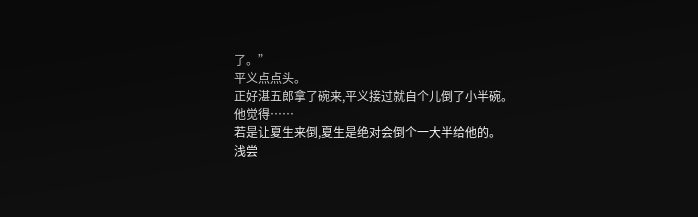了。”
平义点点头。
正好湛五郎拿了碗来,平义接过就自个儿倒了小半碗。
他觉得……
若是让夏生来倒,夏生是绝对会倒个一大半给他的。
浅尝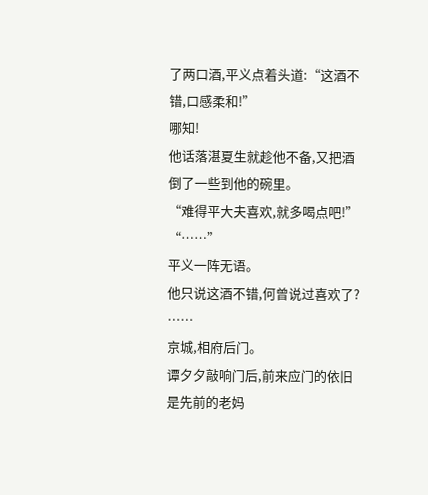了两口酒,平义点着头道:“这酒不错,口感柔和!”
哪知!
他话落湛夏生就趁他不备,又把酒倒了一些到他的碗里。
“难得平大夫喜欢,就多喝点吧!”
“……”
平义一阵无语。
他只说这酒不错,何曾说过喜欢了?
……
京城,相府后门。
谭夕夕敲响门后,前来应门的依旧是先前的老妈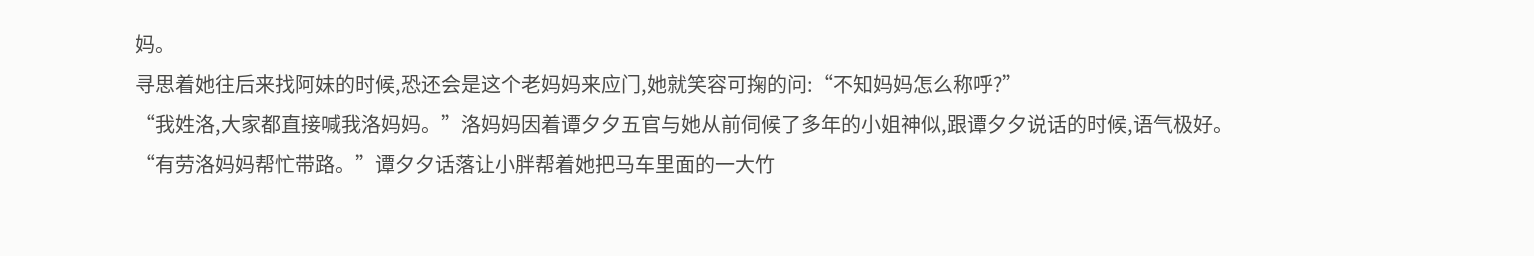妈。
寻思着她往后来找阿妹的时候,恐还会是这个老妈妈来应门,她就笑容可掬的问:“不知妈妈怎么称呼?”
“我姓洛,大家都直接喊我洛妈妈。”洛妈妈因着谭夕夕五官与她从前伺候了多年的小姐神似,跟谭夕夕说话的时候,语气极好。
“有劳洛妈妈帮忙带路。”谭夕夕话落让小胖帮着她把马车里面的一大竹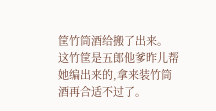筐竹筒酒给搬了出来。
这竹筐是五郎他爹昨儿帮她编出来的,拿来装竹筒酒再合适不过了。